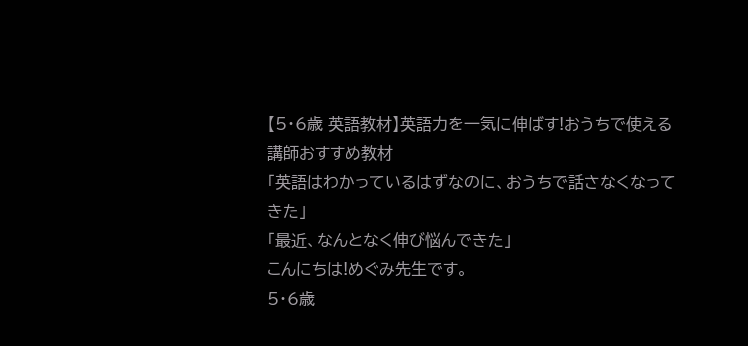【5・6歳 英語教材】英語力を一気に伸ばす!おうちで使える講師おすすめ教材
「英語はわかっているはずなのに、おうちで話さなくなってきた」
「最近、なんとなく伸び悩んできた」
こんにちは!めぐみ先生です。
5・6歳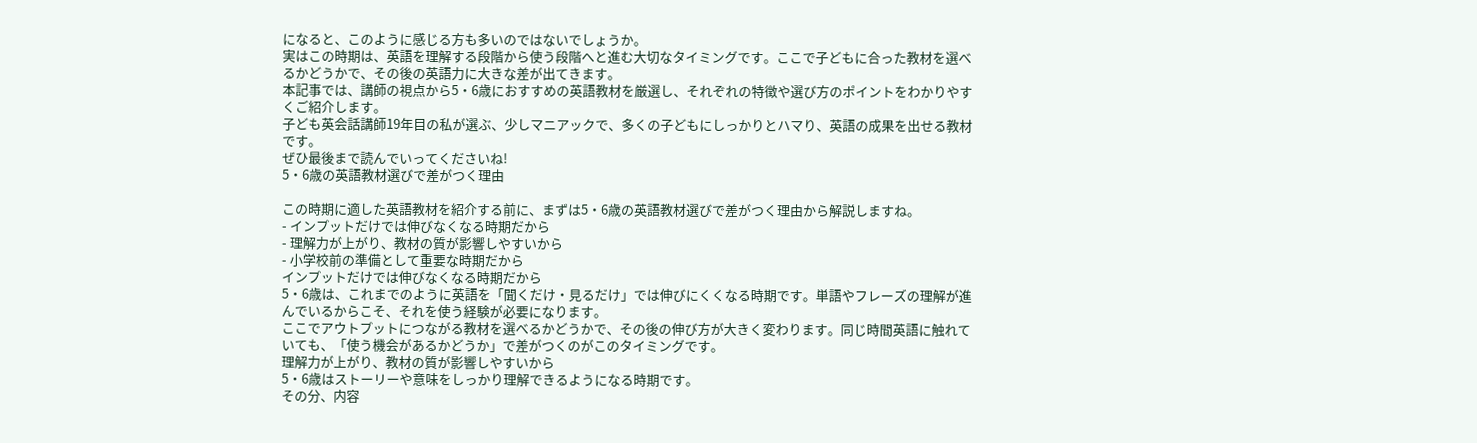になると、このように感じる方も多いのではないでしょうか。
実はこの時期は、英語を理解する段階から使う段階へと進む大切なタイミングです。ここで子どもに合った教材を選べるかどうかで、その後の英語力に大きな差が出てきます。
本記事では、講師の視点から5・6歳におすすめの英語教材を厳選し、それぞれの特徴や選び方のポイントをわかりやすくご紹介します。
子ども英会話講師19年目の私が選ぶ、少しマニアックで、多くの子どもにしっかりとハマり、英語の成果を出せる教材です。
ぜひ最後まで読んでいってくださいね!
5・6歳の英語教材選びで差がつく理由

この時期に適した英語教材を紹介する前に、まずは5・6歳の英語教材選びで差がつく理由から解説しますね。
- インプットだけでは伸びなくなる時期だから
- 理解力が上がり、教材の質が影響しやすいから
- 小学校前の準備として重要な時期だから
インプットだけでは伸びなくなる時期だから
5・6歳は、これまでのように英語を「聞くだけ・見るだけ」では伸びにくくなる時期です。単語やフレーズの理解が進んでいるからこそ、それを使う経験が必要になります。
ここでアウトプットにつながる教材を選べるかどうかで、その後の伸び方が大きく変わります。同じ時間英語に触れていても、「使う機会があるかどうか」で差がつくのがこのタイミングです。
理解力が上がり、教材の質が影響しやすいから
5・6歳はストーリーや意味をしっかり理解できるようになる時期です。
その分、内容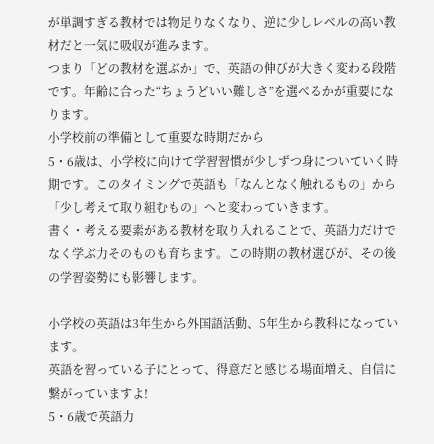が単調すぎる教材では物足りなくなり、逆に少しレベルの高い教材だと一気に吸収が進みます。
つまり「どの教材を選ぶか」で、英語の伸びが大きく変わる段階です。年齢に合った“ちょうどいい難しさ”を選べるかが重要になります。
小学校前の準備として重要な時期だから
5・6歳は、小学校に向けて学習習慣が少しずつ身についていく時期です。このタイミングで英語も「なんとなく触れるもの」から「少し考えて取り組むもの」へと変わっていきます。
書く・考える要素がある教材を取り入れることで、英語力だけでなく学ぶ力そのものも育ちます。この時期の教材選びが、その後の学習姿勢にも影響します。

小学校の英語は3年生から外国語活動、5年生から教科になっています。
英語を習っている子にとって、得意だと感じる場面増え、自信に繋がっていますよ!
5・6歳で英語力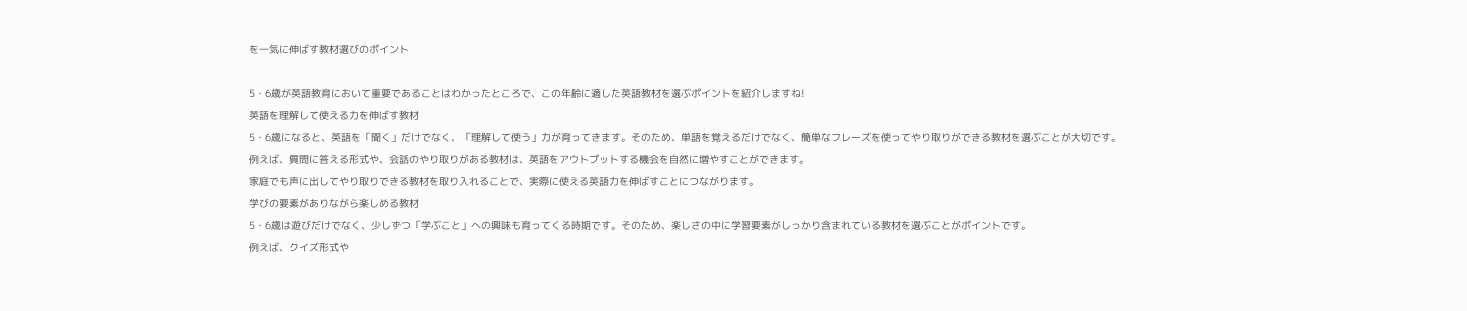を一気に伸ばす教材選びのポイント

5・6歳が英語教育において重要であることはわかったところで、この年齢に適した英語教材を選ぶポイントを紹介しますね!
英語を理解して使える力を伸ばす教材
5・6歳になると、英語を「聞く」だけでなく、「理解して使う」力が育ってきます。そのため、単語を覚えるだけでなく、簡単なフレーズを使ってやり取りができる教材を選ぶことが大切です。
例えば、質問に答える形式や、会話のやり取りがある教材は、英語をアウトプットする機会を自然に増やすことができます。
家庭でも声に出してやり取りできる教材を取り入れることで、実際に使える英語力を伸ばすことにつながります。
学びの要素がありながら楽しめる教材
5・6歳は遊びだけでなく、少しずつ「学ぶこと」への興味も育ってくる時期です。そのため、楽しさの中に学習要素がしっかり含まれている教材を選ぶことがポイントです。
例えば、クイズ形式や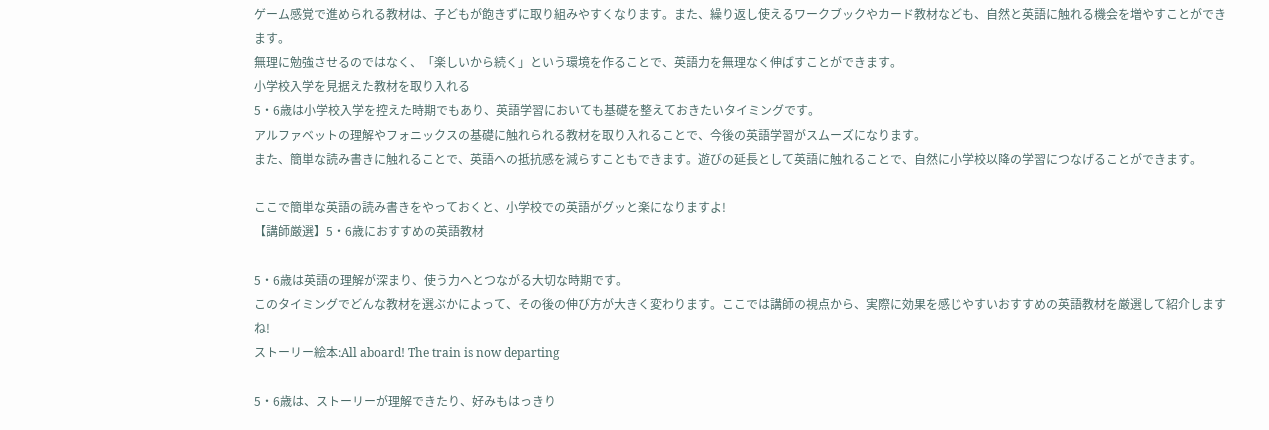ゲーム感覚で進められる教材は、子どもが飽きずに取り組みやすくなります。また、繰り返し使えるワークブックやカード教材なども、自然と英語に触れる機会を増やすことができます。
無理に勉強させるのではなく、「楽しいから続く」という環境を作ることで、英語力を無理なく伸ばすことができます。
小学校入学を見据えた教材を取り入れる
5・6歳は小学校入学を控えた時期でもあり、英語学習においても基礎を整えておきたいタイミングです。
アルファベットの理解やフォニックスの基礎に触れられる教材を取り入れることで、今後の英語学習がスムーズになります。
また、簡単な読み書きに触れることで、英語への抵抗感を減らすこともできます。遊びの延長として英語に触れることで、自然に小学校以降の学習につなげることができます。

ここで簡単な英語の読み書きをやっておくと、小学校での英語がグッと楽になりますよ!
【講師厳選】5・6歳におすすめの英語教材

5・6歳は英語の理解が深まり、使う力へとつながる大切な時期です。
このタイミングでどんな教材を選ぶかによって、その後の伸び方が大きく変わります。ここでは講師の視点から、実際に効果を感じやすいおすすめの英語教材を厳選して紹介しますね!
ストーリー絵本:All aboard! The train is now departing

5・6歳は、ストーリーが理解できたり、好みもはっきり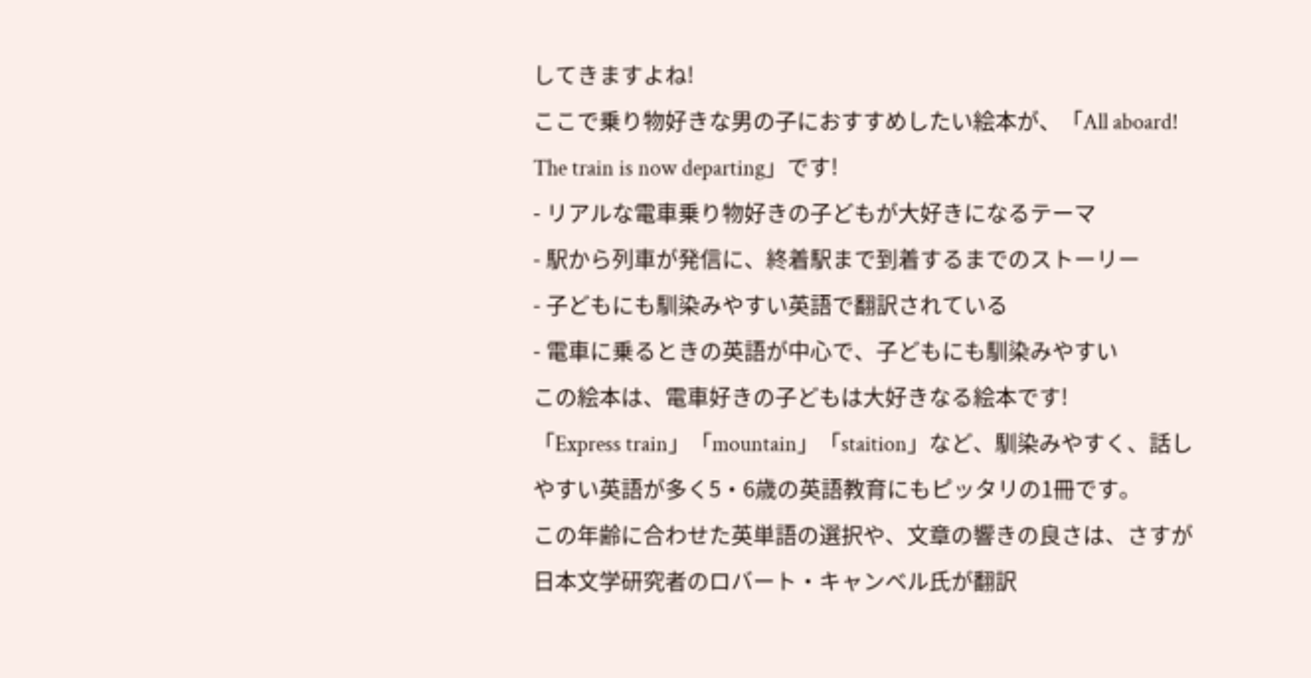してきますよね!
ここで乗り物好きな男の子におすすめしたい絵本が、「All aboard! The train is now departing」です!
- リアルな電車乗り物好きの子どもが大好きになるテーマ
- 駅から列車が発信に、終着駅まで到着するまでのストーリー
- 子どもにも馴染みやすい英語で翻訳されている
- 電車に乗るときの英語が中心で、子どもにも馴染みやすい
この絵本は、電車好きの子どもは大好きなる絵本です!
「Express train」「mountain」「staition」など、馴染みやすく、話しやすい英語が多く5・6歳の英語教育にもピッタリの1冊です。
この年齢に合わせた英単語の選択や、文章の響きの良さは、さすが日本文学研究者のロバート・キャンベル氏が翻訳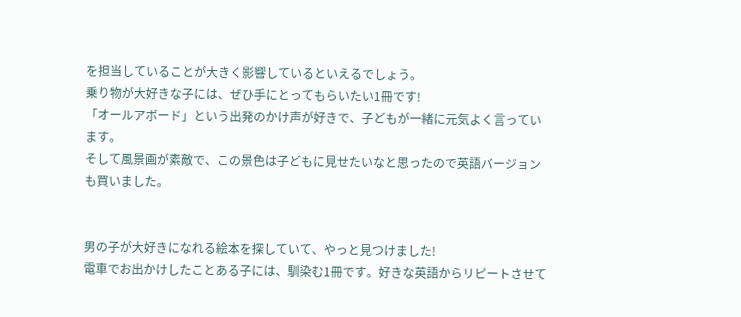を担当していることが大きく影響しているといえるでしょう。
乗り物が大好きな子には、ぜひ手にとってもらいたい1冊です!
「オールアボード」という出発のかけ声が好きで、子どもが一緒に元気よく言っています。
そして風景画が素敵で、この景色は子どもに見せたいなと思ったので英語バージョンも買いました。


男の子が大好きになれる絵本を探していて、やっと見つけました!
電車でお出かけしたことある子には、馴染む1冊です。好きな英語からリピートさせて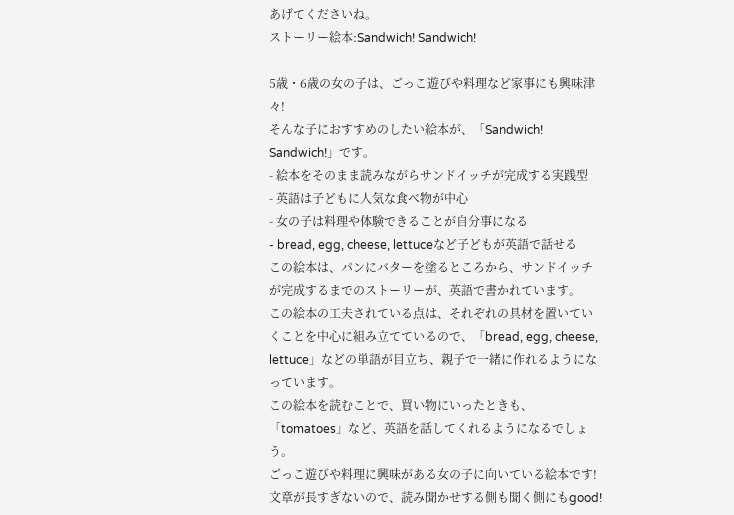あげてくださいね。
ストーリー絵本:Sandwich! Sandwich!

5歳・6歳の女の子は、ごっこ遊びや料理など家事にも興味津々!
そんな子におすすめのしたい絵本が、「Sandwich! Sandwich!」です。
- 絵本をそのまま読みながらサンドイッチが完成する実践型
- 英語は子どもに人気な食べ物が中心
- 女の子は料理や体験できることが自分事になる
- bread, egg, cheese, lettuceなど子どもが英語で話せる
この絵本は、パンにバターを塗るところから、サンドイッチが完成するまでのストーリーが、英語で書かれています。
この絵本の工夫されている点は、それぞれの具材を置いていくことを中心に組み立てているので、「bread, egg, cheese, lettuce」などの単語が目立ち、親子で一緒に作れるようになっています。
この絵本を読むことで、買い物にいったときも、「tomatoes」など、英語を話してくれるようになるでしょう。
ごっこ遊びや料理に興味がある女の子に向いている絵本です!
文章が長すぎないので、読み聞かせする側も聞く側にもgood!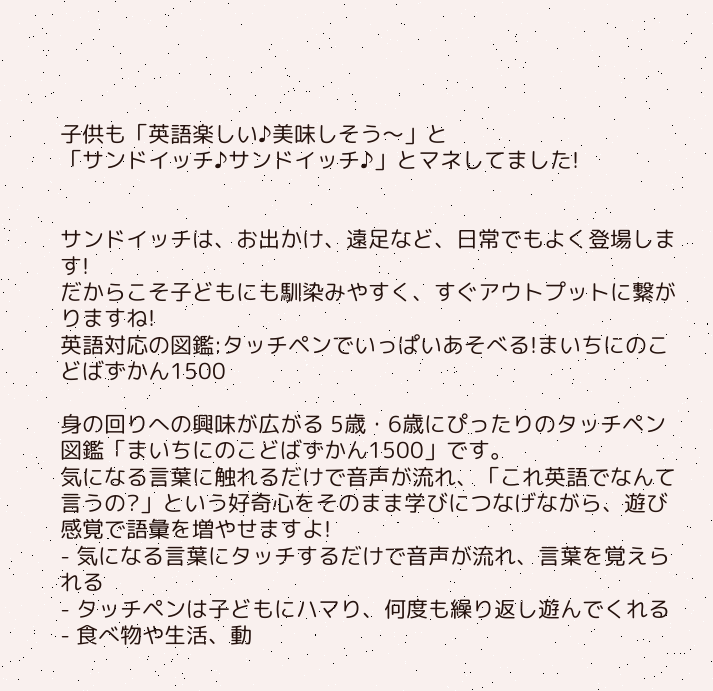子供も「英語楽しい♪美味しそう〜」と
「サンドイッチ♪サンドイッチ♪」とマネしてました!


サンドイッチは、お出かけ、遠足など、日常でもよく登場します!
だからこそ子どもにも馴染みやすく、すぐアウトプットに繋がりますね!
英語対応の図鑑:タッチペンでいっぱいあそべる!まいちにのこどばずかん1500

身の回りへの興味が広がる 5歳・6歳にぴったりのタッチペン図鑑「まいちにのこどばずかん1500」です。
気になる言葉に触れるだけで音声が流れ、「これ英語でなんて言うの?」という好奇心をそのまま学びにつなげながら、遊び感覚で語彙を増やせますよ!
- 気になる言葉にタッチするだけで音声が流れ、言葉を覚えられる
- タッチペンは子どもにハマり、何度も繰り返し遊んでくれる
- 食べ物や生活、動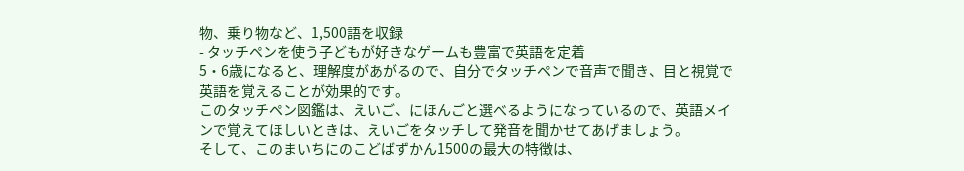物、乗り物など、1,500語を収録
- タッチペンを使う子どもが好きなゲームも豊富で英語を定着
5・6歳になると、理解度があがるので、自分でタッチペンで音声で聞き、目と視覚で英語を覚えることが効果的です。
このタッチペン図鑑は、えいご、にほんごと選べるようになっているので、英語メインで覚えてほしいときは、えいごをタッチして発音を聞かせてあげましょう。
そして、このまいちにのこどばずかん1500の最大の特徴は、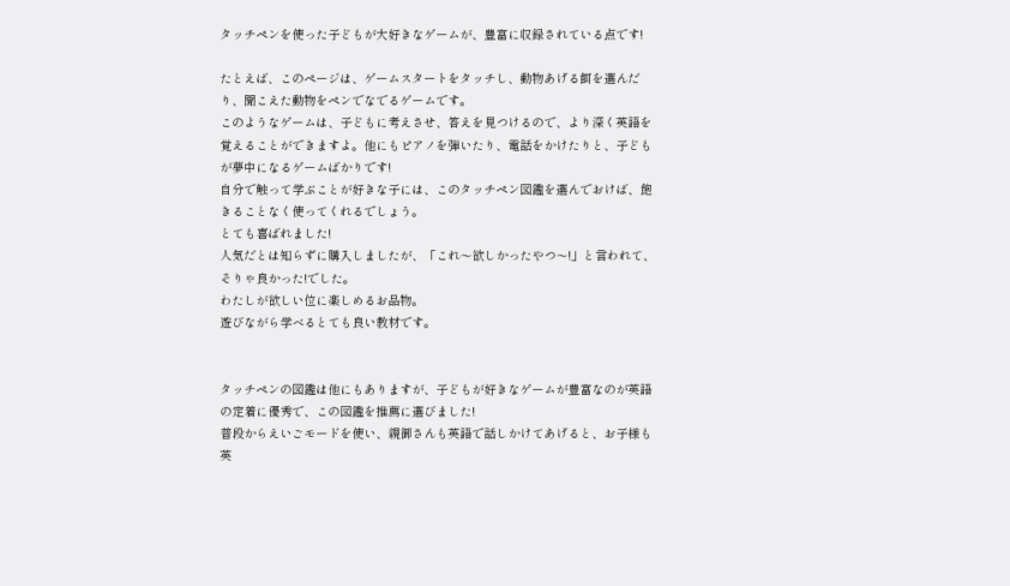タッチペンを使った子どもが大好きなゲームが、豊富に収録されている点です!

たとえば、このページは、ゲームスタートをタッチし、動物あげる餌を選んだり、聞こえた動物をペンでなでるゲームです。
このようなゲームは、子どもに考えさせ、答えを見つけるので、より深く英語を覚えることができますよ。他にもピアノを弾いたり、電話をかけたりと、子どもが夢中になるゲームばかりです!
自分で触って学ぶことが好きな子には、このタッチペン図鑑を選んでおけば、飽きることなく使ってくれるでしょう。
とても喜ばれました!
人気だとは知らずに購入しましたが、「これ〜欲しかったやつ〜!」と言われて、そりゃ良かった!でした。
わたしが欲しい位に楽しめるお品物。
遊びながら学べるとても良い教材です。


タッチペンの図鑑は他にもありますが、子どもが好きなゲームが豊富なのが英語の定着に優秀で、この図鑑を推薦に選びました!
普段からえいごモードを使い、親御さんも英語で話しかけてあげると、お子様も英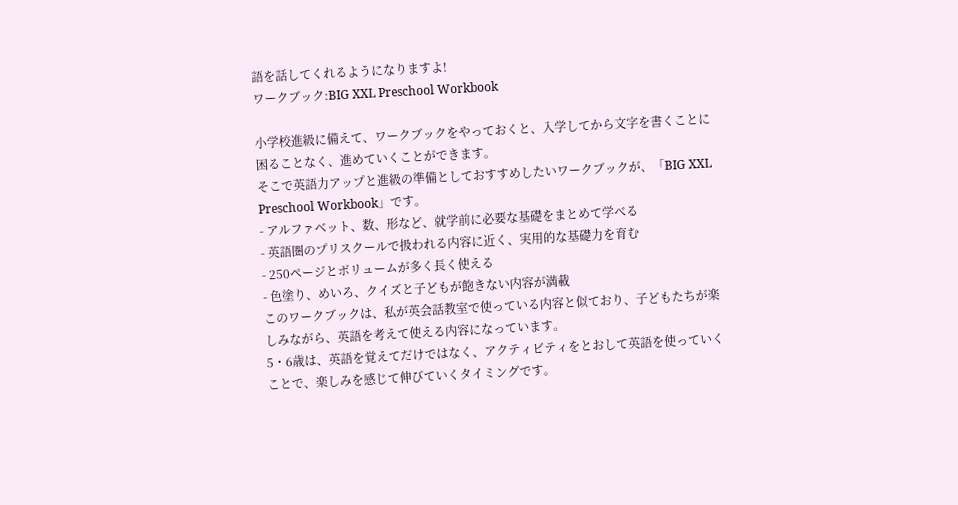語を話してくれるようになりますよ!
ワークブック:BIG XXL Preschool Workbook

小学校進級に備えて、ワークブックをやっておくと、入学してから文字を書くことに困ることなく、進めていくことができます。
そこで英語力アップと進級の準備としておすすめしたいワークブックが、「BIG XXL Preschool Workbook」です。
- アルファベット、数、形など、就学前に必要な基礎をまとめて学べる
- 英語圏のプリスクールで扱われる内容に近く、実用的な基礎力を育む
- 250ページとボリュームが多く長く使える
- 色塗り、めいろ、クイズと子どもが飽きない内容が満載
このワークブックは、私が英会話教室で使っている内容と似ており、子どもたちが楽しみながら、英語を考えて使える内容になっています。
5・6歳は、英語を覚えてだけではなく、アクティビティをとおして英語を使っていくことで、楽しみを感じて伸びていくタイミングです。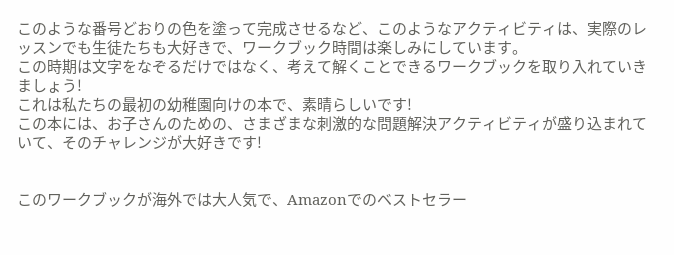このような番号どおりの色を塗って完成させるなど、このようなアクティビティは、実際のレッスンでも生徒たちも大好きで、ワークブック時間は楽しみにしています。
この時期は文字をなぞるだけではなく、考えて解くことできるワークブックを取り入れていきましょう!
これは私たちの最初の幼稚園向けの本で、素晴らしいです!
この本には、お子さんのための、さまざまな刺激的な問題解決アクティビティが盛り込まれていて、そのチャレンジが大好きです!


このワークブックが海外では大人気で、Amazonでのベストセラー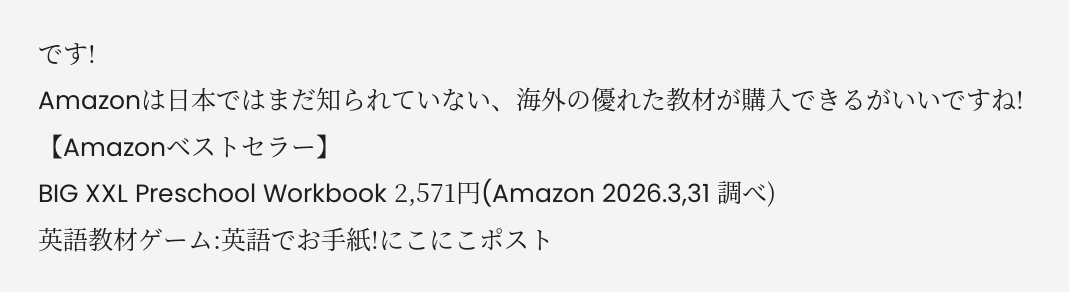です!
Amazonは日本ではまだ知られていない、海外の優れた教材が購入できるがいいですね!
【Amazonベストセラー】
BIG XXL Preschool Workbook 2,571円(Amazon 2026.3,31 調べ)
英語教材ゲーム:英語でお手紙!にこにこポスト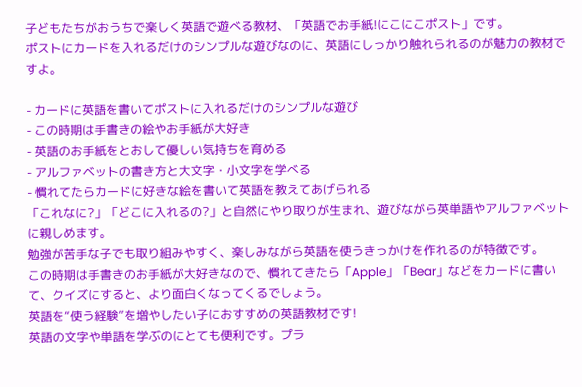子どもたちがおうちで楽しく英語で遊べる教材、「英語でお手紙!にこにこポスト」です。
ポストにカードを入れるだけのシンプルな遊びなのに、英語にしっかり触れられるのが魅力の教材ですよ。

- カードに英語を書いてポストに入れるだけのシンプルな遊び
- この時期は手書きの絵やお手紙が大好き
- 英語のお手紙をとおして優しい気持ちを育める
- アルファベットの書き方と大文字・小文字を学べる
- 慣れてたらカードに好きな絵を書いて英語を教えてあげられる
「これなに?」「どこに入れるの?」と自然にやり取りが生まれ、遊びながら英単語やアルファベットに親しめます。
勉強が苦手な子でも取り組みやすく、楽しみながら英語を使うきっかけを作れるのが特徴です。
この時期は手書きのお手紙が大好きなので、慣れてきたら「Apple」「Bear」などをカードに書いて、クイズにすると、より面白くなってくるでしょう。
英語を“使う経験”を増やしたい子におすすめの英語教材です!
英語の文字や単語を学ぶのにとても便利です。プラ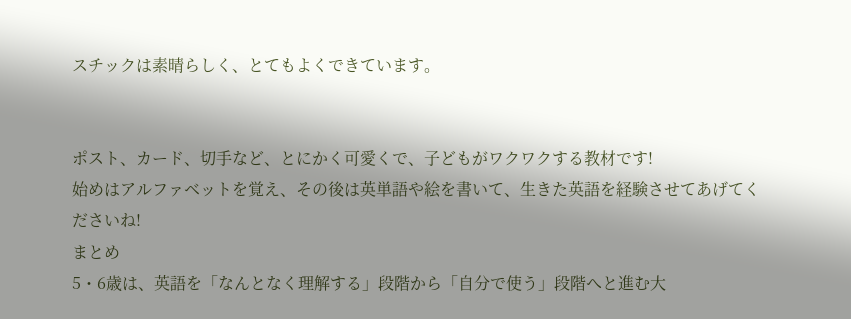スチックは素晴らしく、とてもよくできています。


ポスト、カード、切手など、とにかく可愛くで、子どもがワクワクする教材です!
始めはアルファベットを覚え、その後は英単語や絵を書いて、生きた英語を経験させてあげてくださいね!
まとめ
5・6歳は、英語を「なんとなく理解する」段階から「自分で使う」段階へと進む大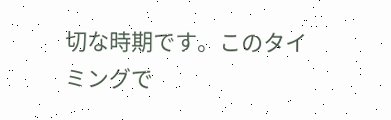切な時期です。このタイミングで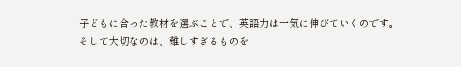子どもに合った教材を選ぶことで、英語力は一気に伸びていくのです。
そして大切なのは、難しすぎるものを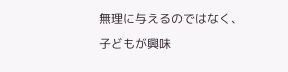無理に与えるのではなく、子どもが興味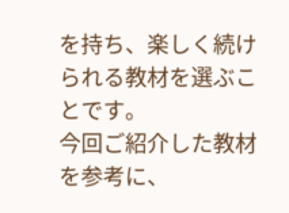を持ち、楽しく続けられる教材を選ぶことです。
今回ご紹介した教材を参考に、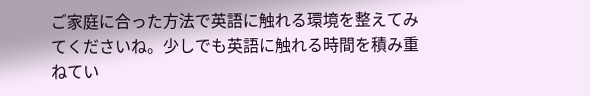ご家庭に合った方法で英語に触れる環境を整えてみてくださいね。少しでも英語に触れる時間を積み重ねてい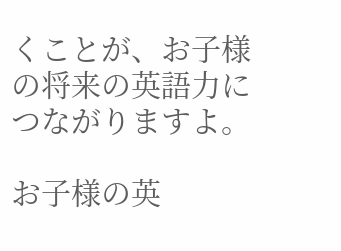くことが、お子様の将来の英語力につながりますよ。

お子様の英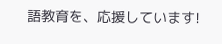語教育を、応援しています!